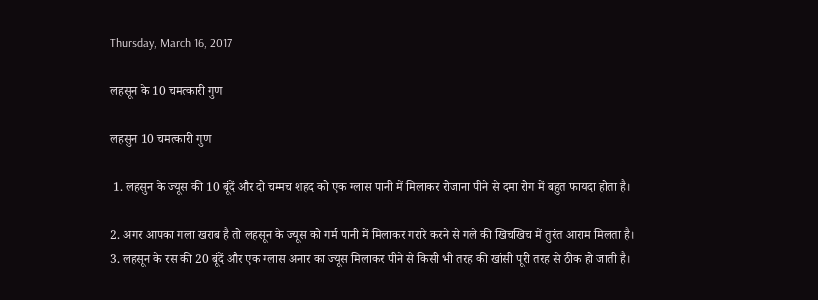Thursday, March 16, 2017

लहसून के 10 चमत्कारी गुण

लहसुन 10 चमत्कारी गुण

 1. लहसुन के ज्यूस की 10 बूंदें और दो चम्मच शहद को एक ग्लास पानी में मिलाकर रोजाना पीने से दमा रोग में बहुत फायदा होता है।

2. अगर आपका गला खराब है तो लहसून के ज्यूस को गर्म पानी में मिलाकर गरारे करने से गले की खिचखिच में तुरंत आराम मिलता है।
3. लहसून के रस की 20 बूंदें और एक ग्लास अनार का ज्यूस मिलाकर पीने से किसी भी तरह की खांसी पूरी तरह से ठीक हो जाती है।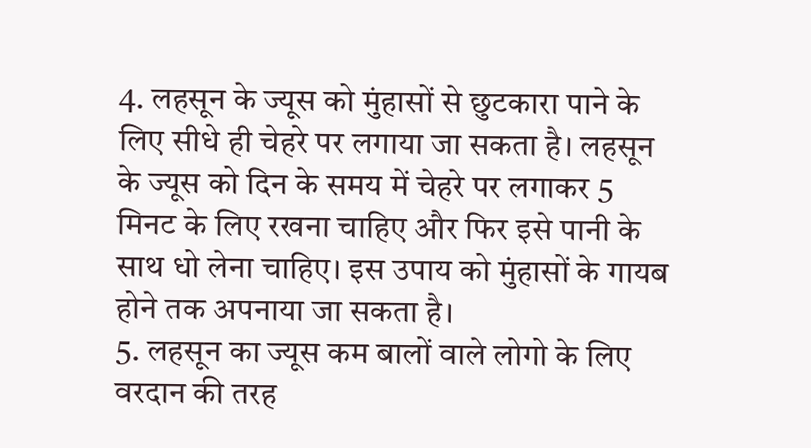4. लहसून के ज्यूस को मुंहासों से छुटकारा पाने के लिए सीधे ही चेहरे पर लगाया जा सकता है। लहसून के ज्यूस को दिन के समय में चेहरे पर लगाकर 5 मिनट के लिए रखना चाहिए और फिर इसे पानी के साथ धो लेना चाहिए। इस उपाय को मुंहासों के गायब होने तक अपनाया जा सकता है।
5. लहसून का ज्यूस कम बालों वाले लोगो के लिए वरदान की तरह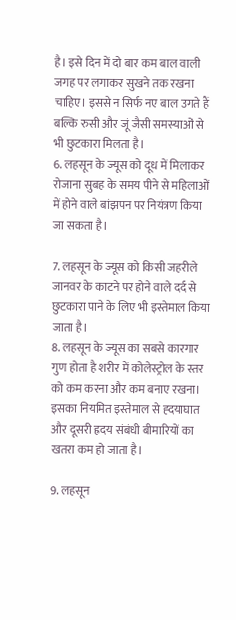है। इसे दिन में दो बार कम बाल वाली जगह पर लगाकर सुखने तक रखना चाहिए। इससे न सिर्फ नए बाल उगते हैं बल्कि रुसी और जूं जैसी समस्याओं से भी छुटकारा मिलता है।
6. लहसून के ज्यूस को दूध में मिलाकर रोजाना सुबह के समय पीने से महिलाओं में होने वाले बांझपन पर नियंत्रण किया जा सकता है।

7. लहसून के ज्यूस को किसी जहरीले जानवर के काटने पर होने वाले दर्द से छुटकारा पाने के लिए भी इस्तेमाल किया जाता है।
8. लहसून के ज्यूस का सबसे कारगार गुण होता है शरीर में कोलेस्ट्रोल के स्तर को कम करना और कम बनाए रखना। इसका नियमित इस्तेमाल से ह्दयाघात और दूसरी ह्रदय संबंधी बीमारियों का खतरा कम हो जाता है।

9. लहसून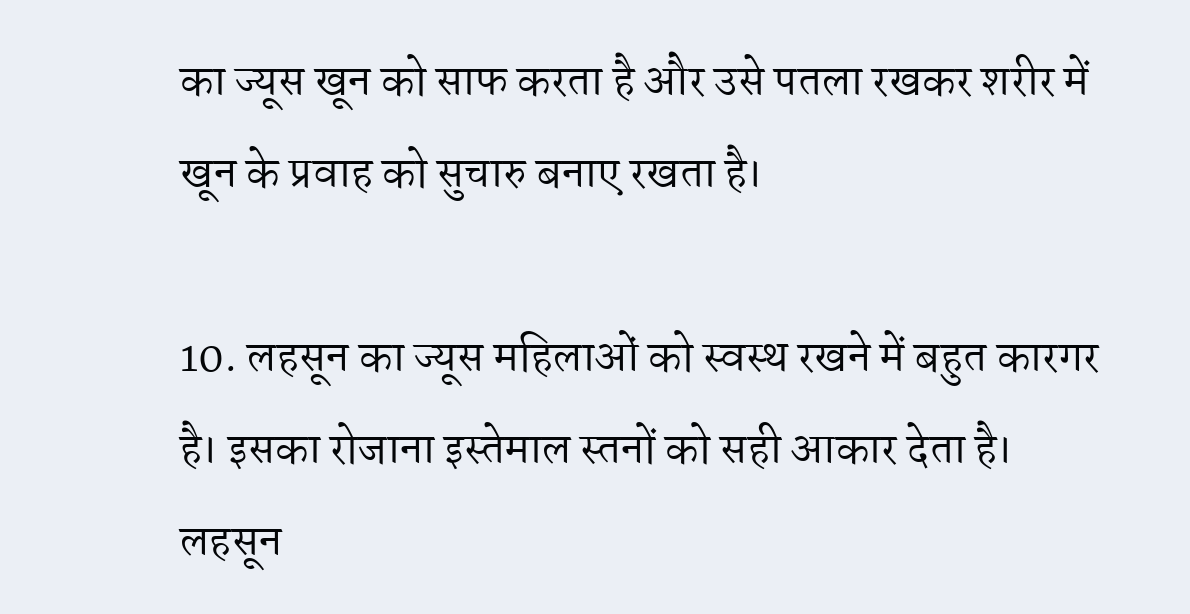का ज्यूस खून को साफ करता है और उसे पतला रखकर शरीर में खून के प्रवाह को सुचारु बनाए रखता है।

10. लहसून का ज्यूस महिलाओं को स्वस्थ रखने में बहुत कारगर है। इसका रोजाना इस्तेमाल स्तनों को सही आकार देता है।
लहसून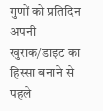गुणों को प्रतिदिन अपनी खुराक/डाइट का हिस्सा बनाने से पहले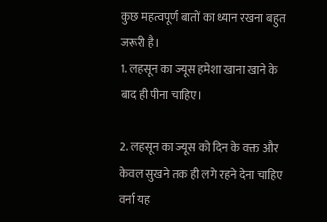कुछ महत्वपूर्ण बातों का ध्यान रखना बहुत जरूरी है।
1. लहसून का ज्यूस हमेशा खाना खाने के बाद ही पीना चाहिए।

2. लहसून का ज्यूस को दिन के वक्त और केवल सुखने तक ही लगे रहने देना चाहिए वर्ना यह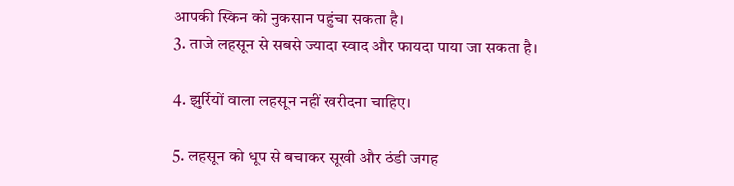आपकी स्किन को नुकसान पहुंचा सकता है।
3. ताजे लहसून से सबसे ज्यादा स्वाद और फायदा पाया जा सकता है।

4. झुर्रियों वाला लहसून नहीं खरीदना चाहिए।

5. लहसून को धूप से बचाकर सूखी और ठंडी जगह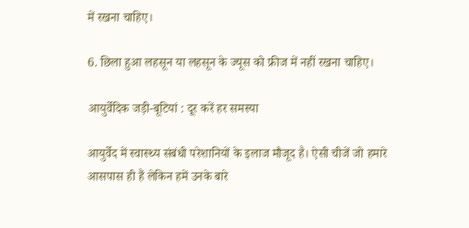में रखना चाहिए।

6. छिला हुआ लहसून या लहसून के ज्यूस को फ्रीज में नहीं रखना चाहिए।

आयुर्वेदिक जड़ी-बूटियां : दूर करें हर समस्या

आयुर्वेद में स्वास्थ्य संबंधी परेशानियों के इलाज मौजूद है। ऐसी चीजें जो हमारे आसपास ही हैं लेकिन हमें उनके बारे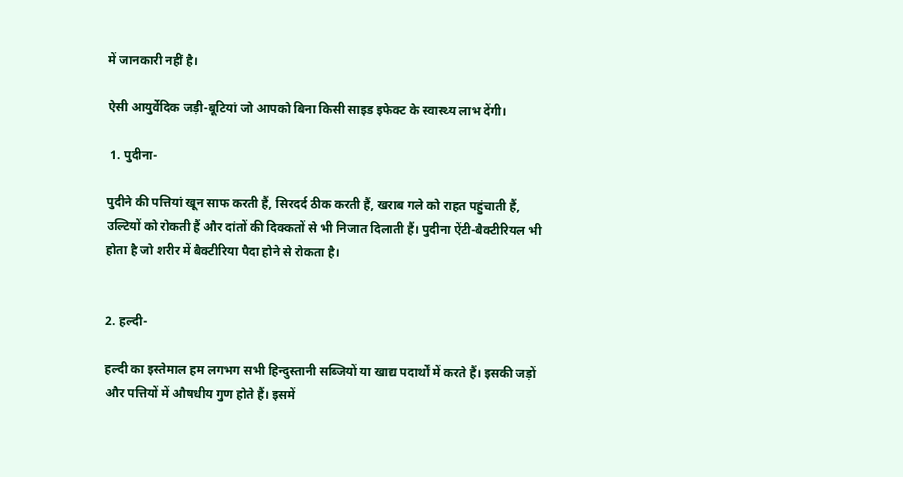में जानकारी नहीं है।

ऐसी आयुर्वेदिक जड़ी-बूटियां जो आपको बिना किसी साइड इफेक्ट के स्वास्थ्य लाभ देंगी।

 1. पुदीना-

पुदीने की पत्तियां खून साफ करती हैं, सिरदर्द ठीक करती हैं, खराब गले को राहत पहुंचाती हैं, उल्टियों को रोकती हैं और दांतों की दिक्कतों से भी निजात दिलाती हैं। पुदीना ऐंटी-बैक्टीरियल भी होता है जो शरीर में बैक्टीरिया पैदा होने से रोकता है।


2. हल्दी-

हल्दी का इस्तेमाल हम लगभग सभी हिन्दुस्तानी सब्जियों या खाद्य पदार्थों में करते हैं। इसकी जड़ों और पत्तियों में औषधीय गुण होते हैं। इसमें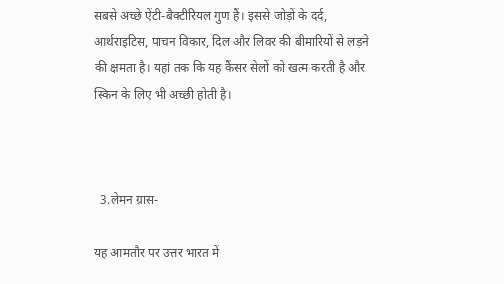सबसे अच्छे ऐंटी-बैक्टीरियल गुण हैं। इससे जोड़ों के दर्द, आर्थराइटिस, पाचन विकार, दिल और लिवर की बीमारियों से लड़ने की क्षमता है। यहां तक कि यह कैंसर सेलों को खत्म करती है और स्किन के लिए भी अच्छी होती है।



  3.लेमन ग्रास-

यह आमतौर पर उत्तर भारत में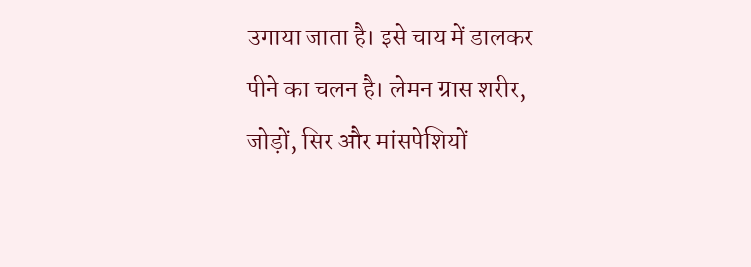उगाया जाता है। इसे चाय में डालकर पीने का चलन है। लेमन ग्रास शरीर, जोड़ों, सिर और मांसपेशियों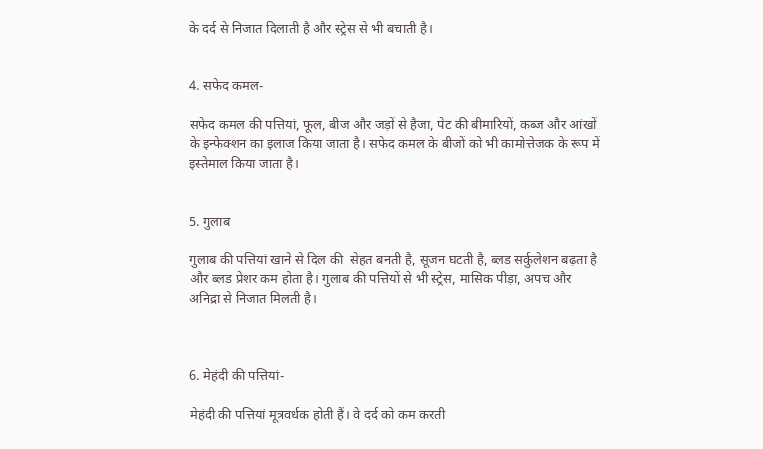के दर्द से निजात दिलाती है और स्ट्रेस से भी बचाती है।


4. सफेद कमल-

सफेद कमल की पत्तियां, फूल, बीज और जड़ों से हैजा, पेट की बीमारियों, कब्ज और आंखों के इन्फेक्शन का इलाज किया जाता है। सफेद कमल के बीजों को भी कामोत्तेजक के रूप में इस्तेमाल किया जाता है।


5. गुलाब

गुलाब की पत्तियां खाने से दिल की  सेहत बनती है, सूजन घटती है, ब्लड सर्कुलेशन बढ़ता है और ब्लड प्रेशर कम होता है। गुलाब की पत्तियों से भी स्ट्रेस, मासिक पीड़ा, अपच और अनिद्रा से निजात मिलती है।



6. मेहंदी की पत्तियां-

मेहंदी की पत्तियां मूत्रवर्धक होती हैं। वे दर्द को कम करती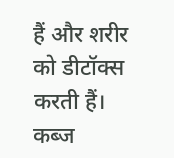हैं और शरीर को डीटॉक्स करती हैं। कब्ज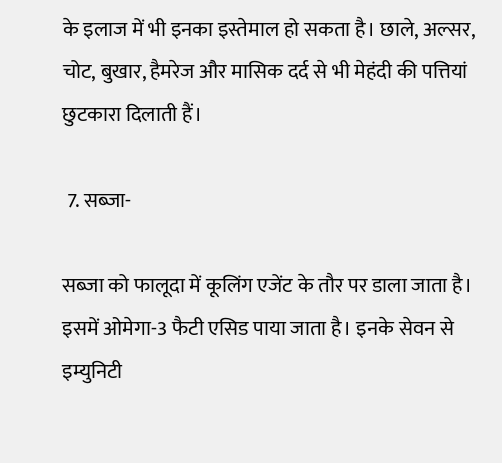के इलाज में भी इनका इस्तेमाल हो सकता है। छाले, अल्सर, चोट, बुखार, हैमरेज और मासिक दर्द से भी मेहंदी की पत्तियां छुटकारा दिलाती हैं।

 7. सब्जा-

सब्जा को फालूदा में कूलिंग एजेंट के तौर पर डाला जाता है। इसमें ओमेगा-3 फैटी एसिड पाया जाता है। इनके सेवन से इम्युनिटी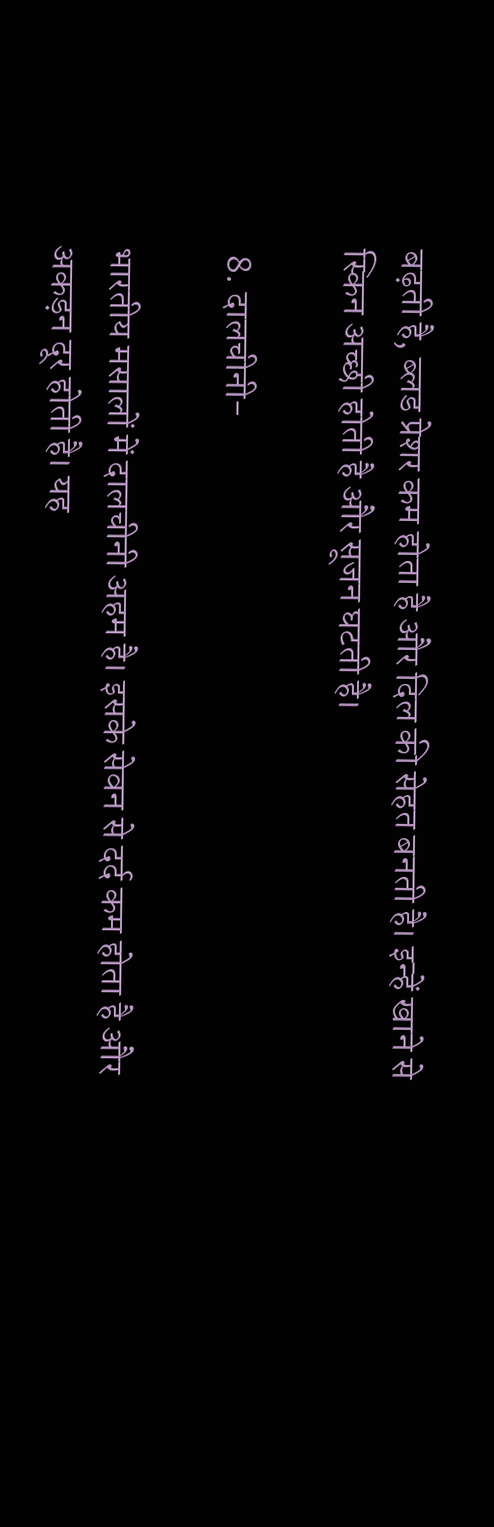बढ़ती है, ब्लड प्रेशर कम होता है और दिल की सेहत बनती है। इन्हें खाने से स्किन अच्छी होती है और सूजन घटती है।

 8. दालचीनी-

भारतीय मसालों में दालचीनी अहम है। इसके सेवन से दर्द कम होता है और अकड़न दूर होती है। यह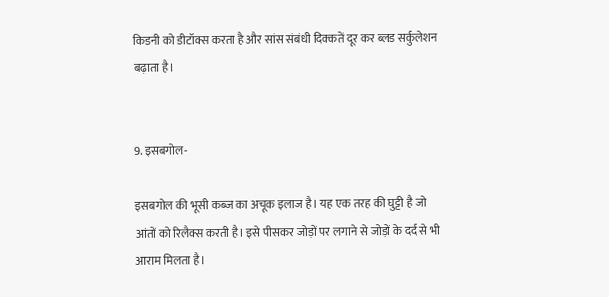किडनी को डीटॉक्स करता है और सांस संबंधी दिक्कतें दूर कर ब्लड सर्कुलेशन बढ़ाता है।


9. इसबगोल-

इसबगोल की भूसी कब्ज का अचूक इलाज है। यह एक तरह की घुट्टी है जो आंतों को रिलैक्स करती है। इसे पीसकर जोड़ों पर लगाने से जोड़ों के दर्द से भी आराम मिलता है।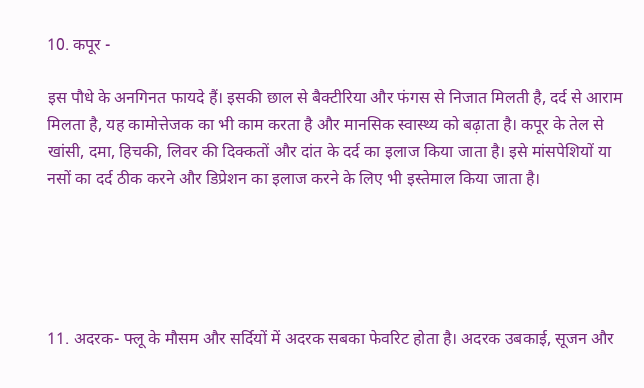10. कपूर -

इस पौधे के अनगिनत फायदे हैं। इसकी छाल से बैक्टीरिया और फंगस से निजात मिलती है, दर्द से आराम मिलता है, यह कामोत्तेजक का भी काम करता है और मानसिक स्वास्थ्य को बढ़ाता है। कपूर के तेल से खांसी, दमा, हिचकी, लिवर की दिक्कतों और दांत के दर्द का इलाज किया जाता है। इसे मांसपेशियों या नसों का दर्द ठीक करने और डिप्रेशन का इलाज करने के लिए भी इस्तेमाल किया जाता है।





11. अदरक- फ्लू के मौसम और सर्दियों में अदरक सबका फेवरिट होता है। अदरक उबकाई, सूजन और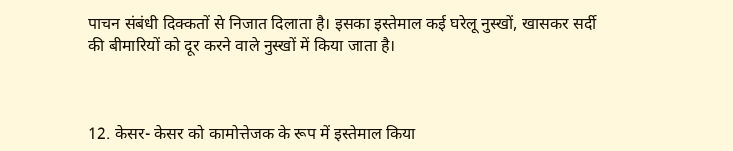पाचन संबंधी दिक्कतों से निजात दिलाता है। इसका इस्तेमाल कई घरेलू नुस्खों, खासकर सर्दी की बीमारियों को दूर करने वाले नुस्खों में किया जाता है।



12. केसर- केसर को कामोत्तेजक के रूप में इस्तेमाल किया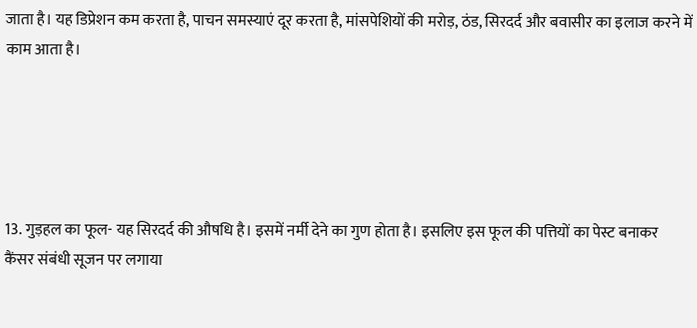जाता है। यह डिप्रेशन कम करता है, पाचन समस्याएं दूर करता है, मांसपेशियों की मरोड़, ठंड, सिरदर्द और बवासीर का इलाज करने में काम आता है।





13. गुड़हल का फूल- यह सिरदर्द की औषधि है। इसमें नर्मी देने का गुण होता है। इसलिए इस फूल की पत्तियों का पेस्ट बनाकर कैंसर संबंधी सूजन पर लगाया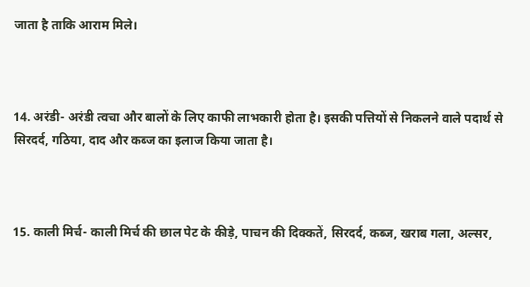जाता है ताकि आराम मिले।



14. अरंडी- अरंडी त्वचा और बालों के लिए काफी लाभकारी होता है। इसकी पत्तियों से निकलने वाले पदार्थ से सिरदर्द, गठिया, दाद और कब्ज का इलाज किया जाता है।



15. काली मिर्च- काली मिर्च की छाल पेट के कीड़े, पाचन की दिक्कतें, सिरदर्द, कब्ज, खराब गला, अल्सर,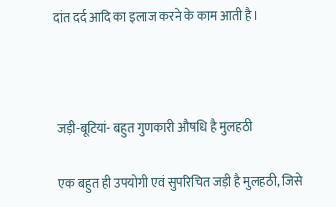दांत दर्द आदि का इलाज करने के काम आती है।



 जड़ी-बूटियां- बहुत गुणकारी औषधि है मुलहठी

 एक बहुत ही उपयोगी एवं सुपरिचित जड़ी है मुलहठी, जिसे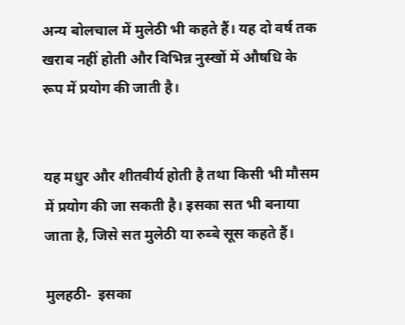अन्य बोलचाल में मुलेठी भी कहते हैं। यह दो वर्ष तक खराब नहीं होती और विभिन्न नुस्खों में औषधि के रूप में प्रयोग की जाती है।


यह मधुर और शीतवीर्य होती है तथा किसी भी मौसम में प्रयोग की जा सकती है। इसका सत भी बनाया जाता है, जिसे सत मुलेठी या रुब्बे सूस कहते हैं।

मुलहठी-  इसका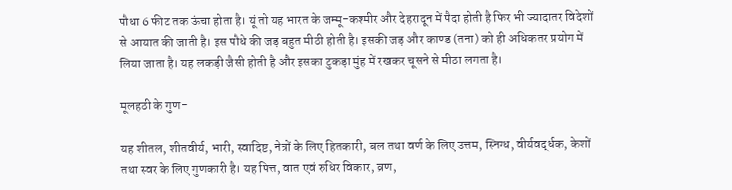पौधा 6 फीट तक ऊंचा होता है। यूं तो यह भारत के जम्मू-कश्मीर और देहरादून में पैदा होती है फिर भी ज्यादातर विदेशों से आयात की जाती है। इस पौधे की जड़ बहुत मीठी होती है। इसकी जड़ और काण्ड (तना) को ही अधिकतर प्रयोग में लिया जाता है। यह लकड़ी जैसी होती है और इसका टुकड़ा मुंह में रखकर चूसने से मीठा लगता है।

मूलहठी के गुण-

यह शीतल, शीतवीर्य, भारी, स्वादिष्ट, नेत्रों के लिए हितकारी, बल तथा वर्ण के लिए उत्तम, स्निग्ध, वीर्यवर्द्धक, केशों तथा स्वर के लिए गुणकारी है। यह पित्त, वात एवं रुधिर विकार, व्रण,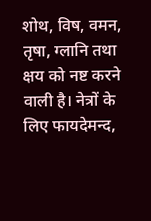शोथ, विष, वमन, तृषा, ग्लानि तथा क्षय को नष्ट करने वाली है। नेत्रों के लिए फायदेमन्द,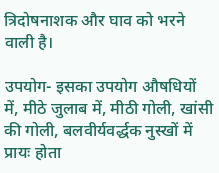त्रिदोषनाशक और घाव को भरने वाली है।

उपयोग- इसका उपयोग औषधियों में, मीठे जुलाब में, मीठी गोली, खांसी की गोली, बलवीर्यवर्द्धक नुस्खों में प्रायः होता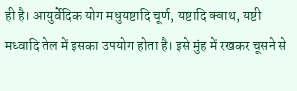ही है। आयुर्वेदिक योग मधुयष्टादि चूर्ण, यष्टादि क्वाथ, यष्टी मध्वादि तेल में इसका उपयोग होता है। इसे मुंह में रखकर चूसने से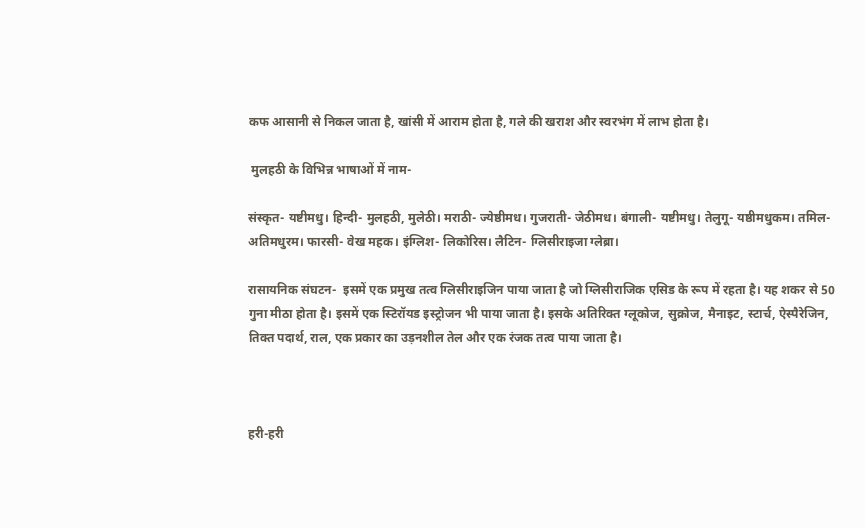कफ आसानी से निकल जाता है, खांसी में आराम होता है, गले की खराश और स्वरभंग में लाभ होता है।

 मुलहठी के विभिन्न भाषाओं में नाम-

संस्कृत- यष्टीमधु। हिन्दी- मुलहठी, मुलेठी। मराठी- ज्येष्ठीमध। गुजराती- जेठीमध। बंगाली- यष्टीमधु। तेलुगू- यष्ठीमधुकम। तमिल- अतिमधुरम। फारसी- वेख महक। इंग्लिश- लिकोरिस। लैटिन- ग्लिसीराइजा ग्लेब्रा।

रासायनिक संघटन-  इसमें एक प्रमुख तत्व ग्लिसीराइजिन पाया जाता है जो ग्लिसीराजिक एसिड के रूप में रहता है। यह शकर से 50 गुना मीठा होता है। इसमें एक स्टिरॉयड इस्ट्रोजन भी पाया जाता है। इसके अतिरिक्त ग्लूकोज, सुक्रोज, मैनाइट, स्टार्च, ऐस्पैरेजिन, तिक्त पदार्थ, राल, एक प्रकार का उड़नशील तेल और एक रंजक तत्व पाया जाता है।



हरी-हरी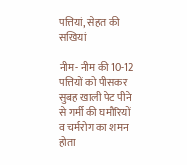पत्तियां, सेहत की सखियां

नीम- नीम की 10-12 पत्तियों को पीसकर सुबह खाली पेट पीने से गर्मी की घमौरियों व चर्मरोग का शमन होता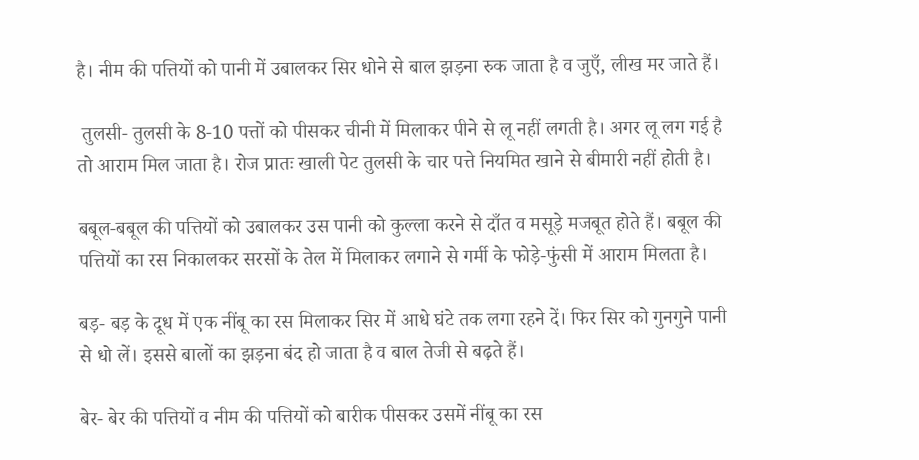है। नीम की पत्तियों को पानी में उबालकर सिर धोने से बाल झड़ना रुक जाता है व जुएँ, लीख मर जाते हैं।

 तुलसी- तुलसी के 8-10 पत्तों को पीसकर चीनी में मिलाकर पीने से लू नहीं लगती है। अगर लू लग गई है तो आराम मिल जाता है। रोज प्रातः खाली पेट तुलसी के चार पत्ते नियमित खाने से बीमारी नहीं होती है।

बबूल-बबूल की पत्तियों को उबालकर उस पानी को कुल्ला करने से दाँत व मसूड़े मजबूत होते हैं। बबूल की पत्तियों का रस निकालकर सरसों के तेल में मिलाकर लगाने से गर्मी के फोड़े-फुंसी में आराम मिलता है।

बड़- बड़ के दूध में एक नींबू का रस मिलाकर सिर में आधे घंटे तक लगा रहने दें। फिर सिर को गुनगुने पानी से धो लें। इससे बालों का झड़ना बंद हो जाता है व बाल तेजी से बढ़ते हैं।

बेर- बेर की पत्तियों व नीम की पत्तियों को बारीक पीसकर उसमें नींबू का रस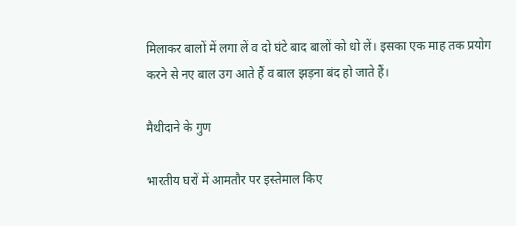मिलाकर बालों में लगा लें व दो घंटे बाद बालों को धो लें। इसका एक माह तक प्रयोग करने से नए बाल उग आते हैं व बाल झड़ना बंद हो जाते हैं।

मैथीदाने के गुण

भारतीय घरों में आमतौर पर इस्तेमाल किए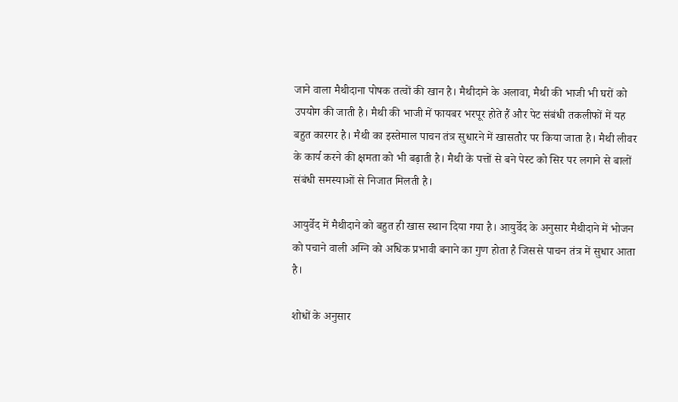जाने वाला मैथीदाना पोषक तत्वों की खान है। मैथीदाने के अलावा, मैथी की भाजी भी घरों को उपयोग की जाती है। मैथी की भाजी में फायबर भरपूर होते हैं और पेट संबंधी तकलीफों में यह बहुत कारगर है। मैथी का इस्तेमाल पाचन तंत्र सुधारने में खासतौर पर किया जाता है। मैथी लीवर के कार्य करने की क्षमता को भी बढ़ाती है। मैथी के पत्तों से बने पेस्ट को सिर पर लगाने से बालों संबंधी समस्याओं से निजात मिलती है।

आयुर्वेद में मैथीदाने को बहुत ही खास स्थान दिया गया है। आयुर्वेद के अनुसार मैथीदाने में भोजन को पचाने वाली अग्नि को अधिक प्रभावी बनाने का गुण होता है जिससे पाचन तंत्र में सुधार आता है।

शोधों के अनुसार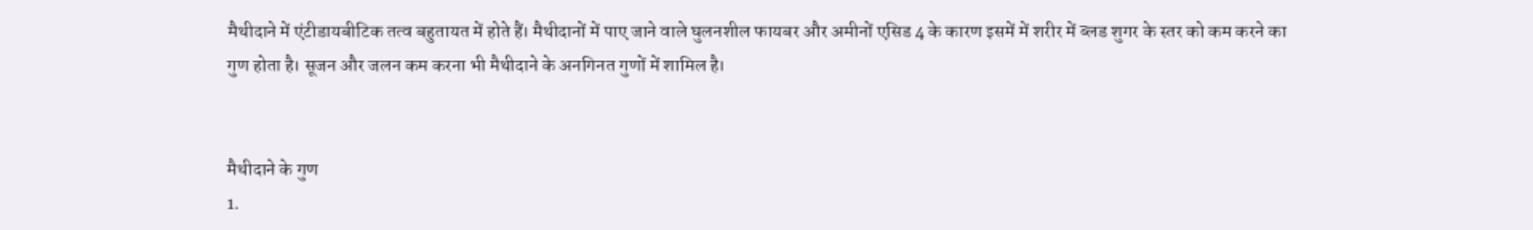मैथीदाने में एंटीडायबीटिक तत्व बहुतायत में होते हैं। मैथीदानों में पाए जाने वाले घुलनशील फायबर और अमीनों एसिड 4 के कारण इसमें में शरीर में ब्लड शुगर के स्तर को कम करने का गुण होता है। सूजन और जलन कम करना भी मैथीदाने के अनगिनत गुणों में शामिल है।


मैथीदाने के गुण
1.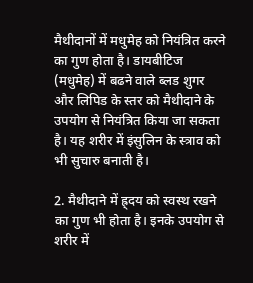मैथीदानों में मधुमेह को नियंत्रित करने का गुण होता है। डायबीटिज (मधुमेह) में बढने वाले ब्लड शुगर और लिपिड के स्तर को मैथीदाने के उपयोग से नियंत्रित किया जा सकता है। यह शरीर में इंसुलिन के स्त्राव को भी सुचारु बनाती है।

2. मैथीदाने में ह्र्दय को स्वस्थ रखने का गुण भी होता है। इनके उपयोग से शरीर में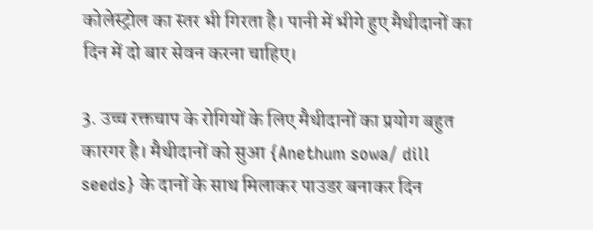कोलेस्ट्रोल का स्तर भी गिरता है। पानी में भीगे हुए मैथीदानों का दिन में दो बार सेवन करना चाहिए।

3. उच्च रक्तचाप के रोगियों के लिए मैथीदानों का प्रयोग बहुत कारगर है। मैथीदानों को सुआ {Anethum sowa/ dill seeds} के दानों के साथ मिलाकर पाउडर बनाकर दिन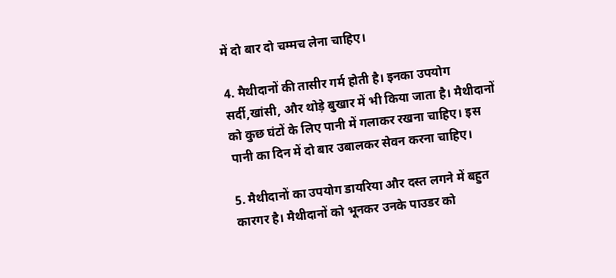में दो बार दो चम्मच लेना चाहिए।

4. मैथीदानों की तासीर गर्म होती है। इनका उपयोग सर्दी,खांसी, और थोड़े बुखार में भी किया जाता है। मैथीदानों को कुछ घंटों के लिए पानी में गलाकर रखना चाहिए। इस पानी का दिन में दो बार उबालकर सेवन करना चाहिए।

5. मैथीदानों का उपयोग डायरिया और दस्त लगने में बहुत कारगर है। मैथीदानों को भूनकर उनके पाउडर को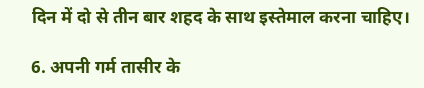दिन में दो से तीन बार शहद के साथ इस्तेमाल करना चाहिए।

6. अपनी गर्म तासीर के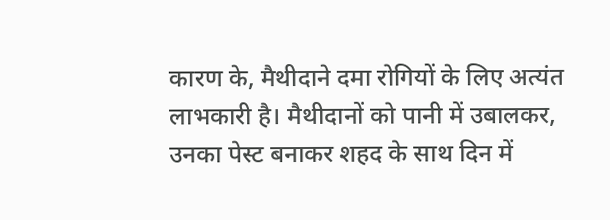कारण के, मैथीदाने दमा रोगियों के लिए अत्यंत लाभकारी है। मैथीदानों को पानी में उबालकर, उनका पेस्ट बनाकर शहद के साथ दिन में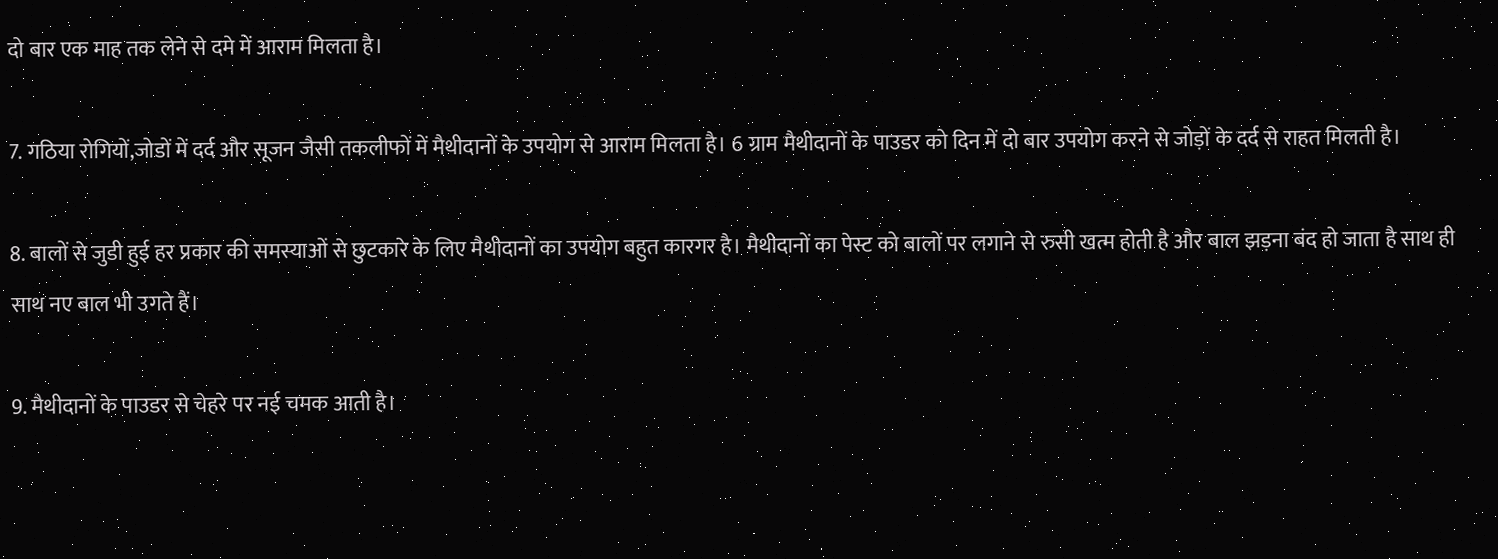दो बार एक माह तक लेने से दमे में आराम मिलता है।

7. गठिया रोगियों,जोडों में दर्द और सूजन जैसी तकलीफों में मैथीदानों के उपयोग से आराम मिलता है। 6 ग्राम मैथीदानों के पाउडर को दिन में दो बार उपयोग करने से जोड़ों के दर्द से राहत मिलती है।

8. बालों से जुडी हुई हर प्रकार की समस्याओं से छुटकारे के लिए मैथीदानों का उपयोग बहुत कारगर है। मैथीदानों का पेस्ट को बालों पर लगाने से रुसी खत्म होती है और बाल झड़ना बंद हो जाता है साथ ही साथ नए बाल भी उगते हैं।

9. मैथीदानों के पाउडर से चेहरे पर नई चमक आती है।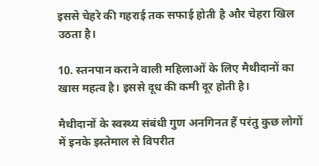इससे चेहरे की गहराई तक सफाई होती है और चेहरा खिल उठता है।

10. स्तनपान कराने वाली महिलाओं के लिए मैथीदानों का खास महत्व है। इससे दूध की कमी दूर होती है।

मैथीदानों के स्वस्थ्य संबंधी गुण अनगिनत हैं परंतु कुछ लोगों में इनके इस्तेमाल से विपरीत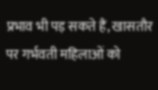प्रभाव भी पड़ सकते हैं, खासतौर पर गर्भवती महिलाओं को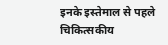इनके इस्तेमाल से पहले चिकित्सकीय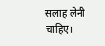सलाह लेनी चाहिए।